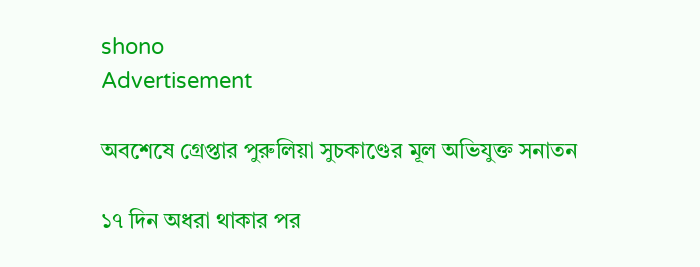shono
Advertisement

অবশেষে গ্রেপ্তার পুরুলিয়া সুচকাণ্ডের মূল অভিযুক্ত সনাতন

১৭ দিন অধরা থাকার পর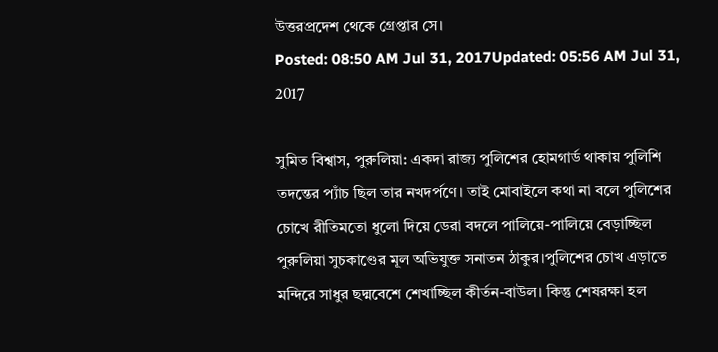উত্তরপ্রদেশ থেকে গ্রেপ্তার সে।
Posted: 08:50 AM Jul 31, 2017Updated: 05:56 AM Jul 31, 2017

সুমিত বিশ্বাস, পুরুলিয়া: একদা রাজ্য পুলিশের হোমগার্ড থাকায় পুলিশি তদন্তের প্যাঁচ ছিল তার নখদর্পণে। তাই মোবাইলে কথা না বলে পুলিশের চোখে রীতিমতো ধুলো দিয়ে ডেরা বদলে পালিয়ে-পালিয়ে বেড়াচ্ছিল পুরুলিয়া সুচকাণ্ডের মূল অভিযুক্ত সনাতন ঠাকুর।পুলিশের চোখ এড়াতে মন্দিরে সাধুর ছদ্মবেশে শেখাচ্ছিল কীর্তন-বাউল। কিন্তু শেষরক্ষা হল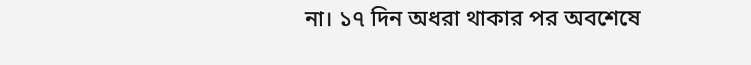না। ১৭ দিন অধরা থাকার পর অবশেষে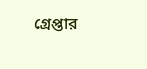গ্রেপ্তার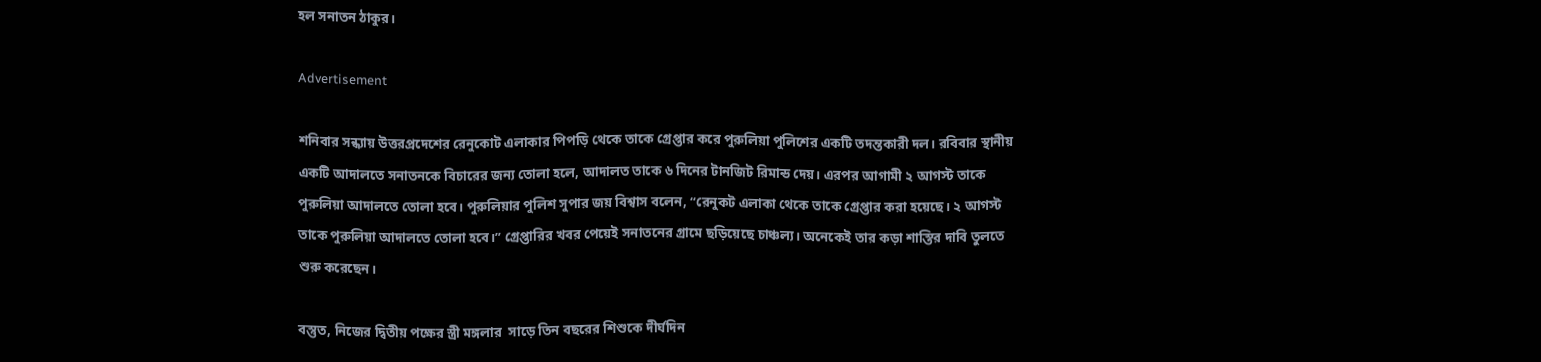হল সনাতন ঠাকুর।

Advertisement

শনিবার সন্ধ্যায় উত্তরপ্রদেশের রেনুকোট এলাকার পিপড়ি থেকে তাকে গ্রেপ্তার করে পুরুলিয়া পুলিশের একটি তদন্তকারী দল। রবিবার স্থানীয় একটি আদালতে সনাতনকে বিচারের জন্য তোলা হলে, আদালত তাকে ৬ দিনের টানজিট রিমান্ড দেয়। এরপর আগামী ২ আগস্ট তাকে পুরুলিয়া আদালতে তোলা হবে। পুরুলিয়ার পুলিশ সুপার জয় বিশ্বাস বলেন, “রেনুকট এলাকা থেকে তাকে গ্রেপ্তার করা হয়েছে। ২ আগস্ট তাকে পুরুলিয়া আদালতে তোলা হবে।” গ্রেপ্তারির খবর পেয়েই সনাতনের গ্রামে ছড়িয়েছে চাঞ্চল্য। অনেকেই তার কড়া শাস্তির দাবি তুলতে শুরু করেছেন।

বস্তুত, নিজের দ্বিতীয় পক্ষের স্ত্রী মঙ্গলার  সাড়ে তিন বছরের শিশুকে দীর্ঘদিন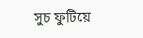সুচ ফুটিয়ে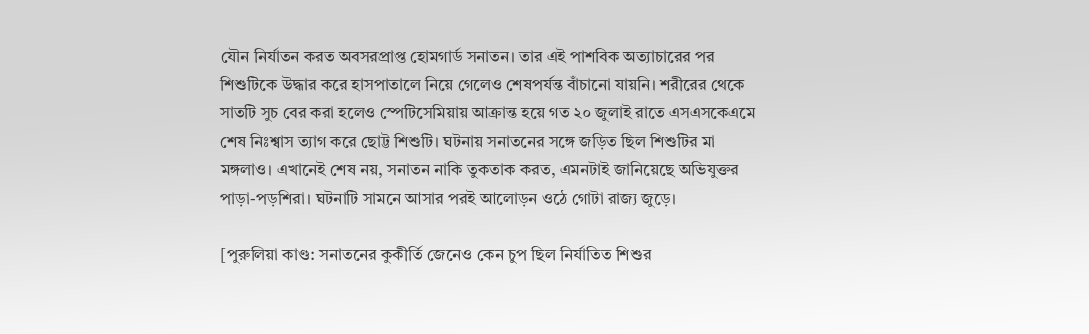যৌন নির্যাতন করত অবসরপ্রাপ্ত হোমগার্ড সনাতন। তার এই পাশবিক অত্যাচারের পর শিশুটিকে উদ্ধার করে হাসপাতালে নিয়ে গেলেও শেষপর্যন্ত বাঁচানো যায়নি। শরীরের থেকে সাতটি সুচ বের করা হলেও স্পেটিসেমিয়ায় আক্রান্ত হয়ে গত ২০ জুলাই রাতে এসএসকেএমে শেষ নিঃশ্বাস ত্যাগ করে ছোট্ট শিশুটি। ঘটনায় সনাতনের সঙ্গে জড়িত ছিল শিশুটির মা  মঙ্গলাও। এখানেই শেষ নয়, সনাতন নাকি তুকতাক করত, এমনটাই জানিয়েছে অভিযুক্তর পাড়া-পড়শিরা। ঘটনাটি সামনে আসার পরই আলোড়ন ওঠে গোটা রাজ্য জুড়ে।

[পুরুলিয়া কাণ্ড: সনাতনের কুকীর্তি জেনেও কেন চুপ ছিল নির্যাতিত শিশুর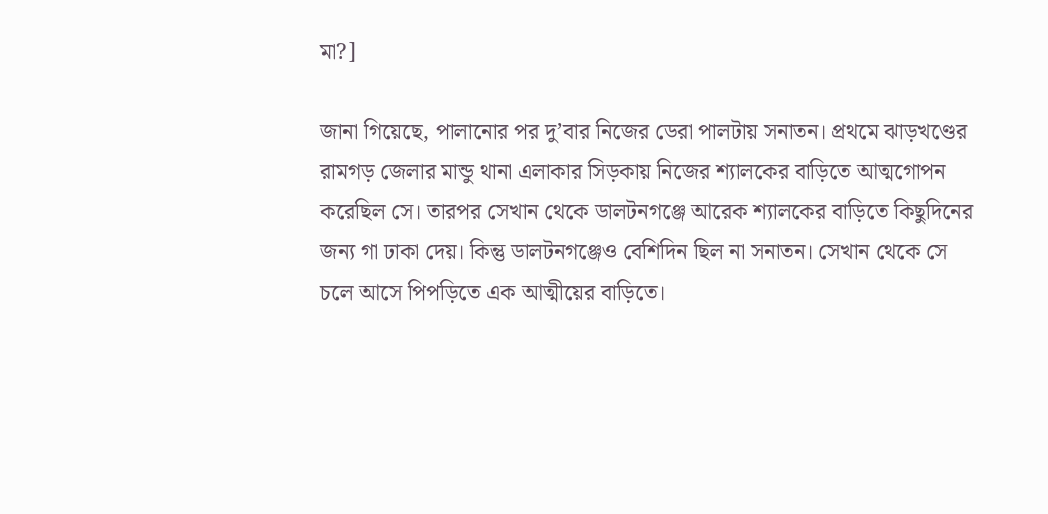মা?]

জানা গিয়েছে, পালানোর পর দু’বার নিজের ডেরা পালটায় সনাতন। প্রথমে ঝাড়খণ্ডের রামগড় জেলার মান্ডু থানা এলাকার সিড়কায় নিজের শ্যালকের বাড়িতে আত্মগোপন করেছিল সে। তারপর সেখান থেকে ডালটনগঞ্জে আরেক শ্যালকের বাড়িতে কিছুদিনের জন্য গা ঢাকা দেয়। কিন্তু ডালটনগঞ্জেও বেশিদিন ছিল না সনাতন। সেখান থেকে সে চলে আসে পিপড়িতে এক আত্মীয়ের বাড়িতে।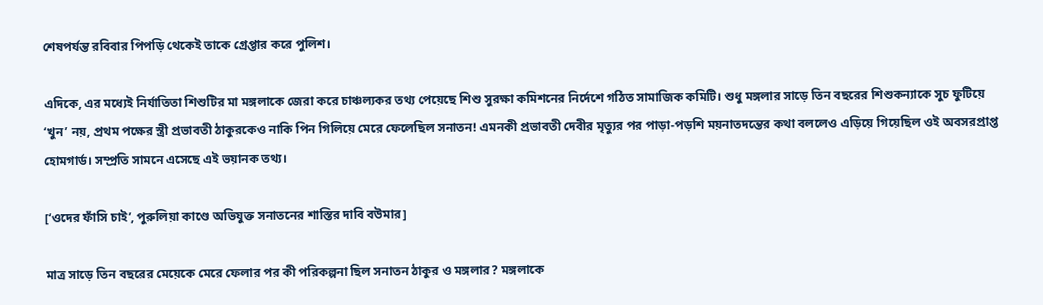শেষপর্যন্ত রবিবার পিপড়ি থেকেই তাকে গ্রেপ্তার করে পুলিশ।

এদিকে, এর মধ্যেই নির্যাতিতা শিশুটির মা মঙ্গলাকে জেরা করে চাঞ্চল্যকর তথ্য পেয়েছে শিশু সুরক্ষা কমিশনের নির্দেশে গঠিত সামাজিক কমিটি। শুধু মঙ্গলার সাড়ে তিন বছরের শিশুকন্যাকে সুচ ফুটিয়ে ‘খুন’ নয়, প্রথম পক্ষের স্ত্রী প্রভাবতী ঠাকুরকেও নাকি পিন গিলিয়ে মেরে ফেলেছিল সনাতন! এমনকী প্রভাবতী দেবীর মৃত্যুর পর পাড়া-পড়শি ময়নাতদন্তের কথা বললেও এড়িয়ে গিয়েছিল ওই অবসরপ্রাপ্ত হোমগার্ড। সম্প্রতি সামনে এসেছে এই ভয়ানক তথ্য।

[‘ওদের ফাঁসি চাই’, পুরুলিয়া কাণ্ডে অভিযুক্ত সনাতনের শাস্তির দাবি বউমার]

মাত্র সাড়ে তিন বছরের মেয়েকে মেরে ফেলার পর কী পরিকল্পনা ছিল সনাতন ঠাকুর ও মঙ্গলার? মঙ্গলাকে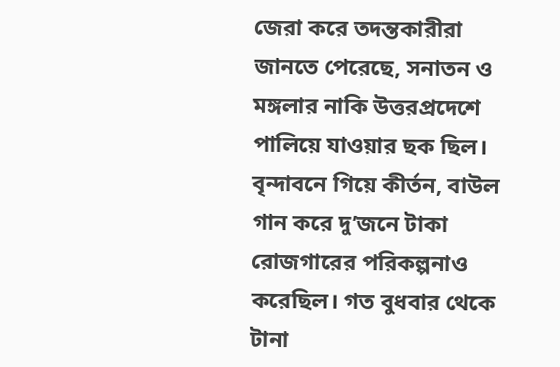জেরা করে তদন্তকারীরা জানতে পেরেছে, সনাতন ও মঙ্গলার নাকি উত্তরপ্রদেশে পালিয়ে যাওয়ার ছক ছিল। বৃন্দাবনে গিয়ে কীর্তন, বাউল গান করে দু’জনে টাকা রোজগারের পরিকল্পনাও করেছিল। গত বুধবার থেকে টানা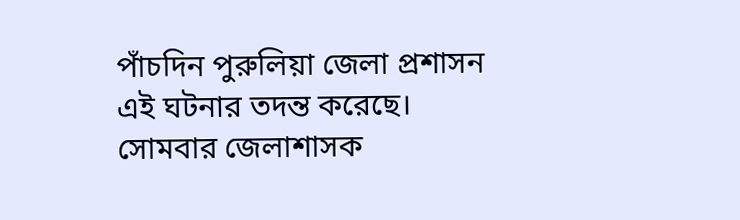পাঁচদিন পুরুলিয়া জেলা প্রশাসন এই ঘটনার তদন্ত করেছে। সোমবার জেলাশাসক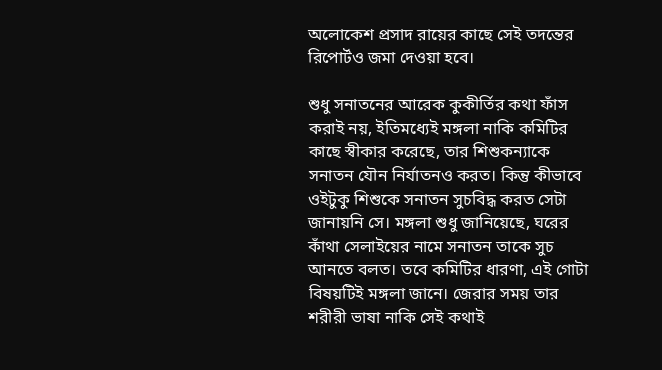অলোকেশ প্রসাদ রায়ের কাছে সেই তদন্তের রিপোর্টও জমা দেওয়া হবে।

শুধু সনাতনের আরেক কুকীর্তির কথা ফাঁস করাই নয়, ইতিমধ্যেই মঙ্গলা নাকি কমিটির কাছে স্বীকার করেছে, তার শিশুকন্যাকে সনাতন যৌন নির্যাতনও করত। কিন্তু কীভাবে ওইটুকু শিশুকে সনাতন সুচবিদ্ধ করত সেটা জানায়নি সে। মঙ্গলা শুধু জানিয়েছে, ঘরের কাঁথা সেলাইয়ের নামে সনাতন তাকে সুচ আনতে বলত। তবে কমিটির ধারণা, এই গোটা বিষয়টিই মঙ্গলা জানে। জেরার সময় তার শরীরী ভাষা নাকি সেই কথাই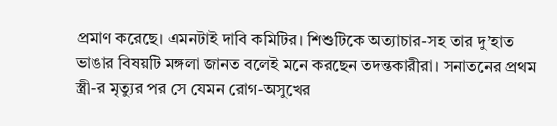প্রমাণ করেছে। এমনটাই দাবি কমিটির। শিশুটিকে অত্যাচার-সহ তার দু’হাত ভাঙার বিষয়টি মঙ্গলা জানত বলেই মনে করছেন তদন্তকারীরা। সনাতনের প্রথম স্ত্রী-র মৃত্যুর পর সে যেমন রোগ-অসুখের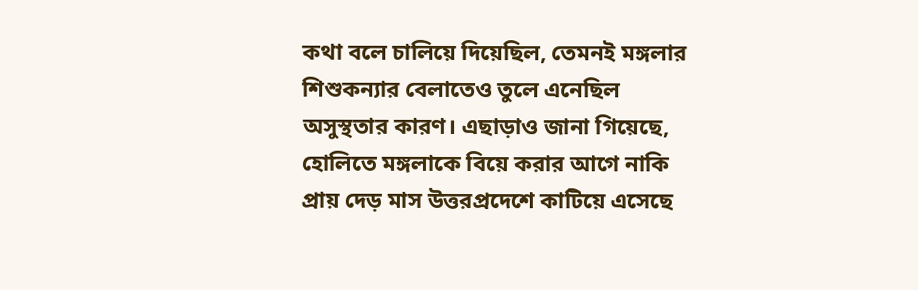কথা বলে চালিয়ে দিয়েছিল, তেমনই মঙ্গলার শিশুকন্যার বেলাতেও তুলে এনেছিল অসুস্থতার কারণ। এছাড়াও জানা গিয়েছে, হোলিতে মঙ্গলাকে বিয়ে করার আগে নাকি প্রায় দেড় মাস উত্তরপ্রদেশে কাটিয়ে এসেছে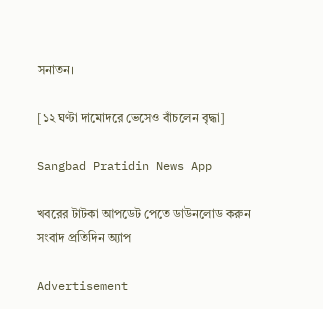সনাতন।

[১২ ঘণ্টা দামোদরে ভেসেও বাঁচলেন বৃদ্ধা]

Sangbad Pratidin News App

খবরের টাটকা আপডেট পেতে ডাউনলোড করুন সংবাদ প্রতিদিন অ্যাপ

Advertisement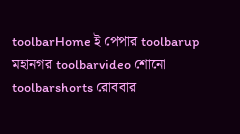toolbarHome ই পেপার toolbarup মহানগর toolbarvideo শোনো toolbarshorts রোববার